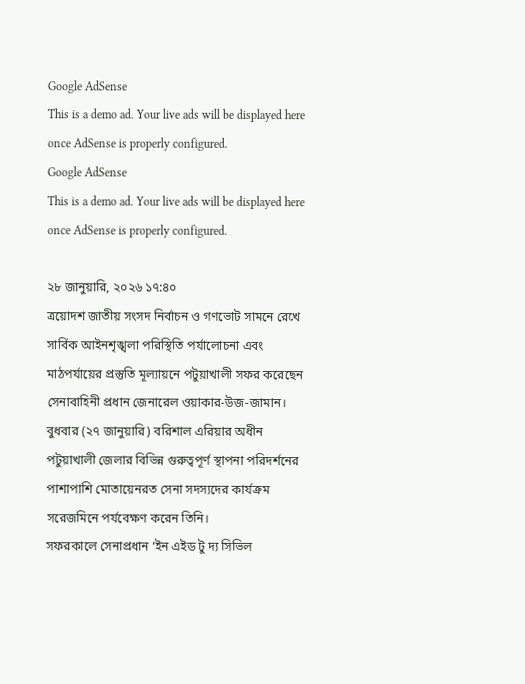Google AdSense
This is a demo ad. Your live ads will be displayed here once AdSense is properly configured.
Google AdSense
This is a demo ad. Your live ads will be displayed here once AdSense is properly configured.

২৮ জানুয়ারি, ২০২৬ ১৭:৪০
ত্রয়োদশ জাতীয় সংসদ নির্বাচন ও গণভোট সামনে রেখে সার্বিক আইনশৃঙ্খলা পরিস্থিতি পর্যালোচনা এবং মাঠপর্যায়ের প্রস্তুতি মূল্যায়নে পটুয়াখালী সফর করেছেন সেনাবাহিনী প্রধান জেনারেল ওয়াকার-উজ-জামান।
বুধবার (২৭ জানুয়ারি) বরিশাল এরিয়ার অধীন পটুয়াখালী জেলার বিভিন্ন গুরুত্বপূর্ণ স্থাপনা পরিদর্শনের পাশাপাশি মোতায়েনরত সেনা সদস্যদের কার্যক্রম সরেজমিনে পর্যবেক্ষণ করেন তিনি।
সফরকালে সেনাপ্রধান ‘ইন এইড টু দ্য সিভিল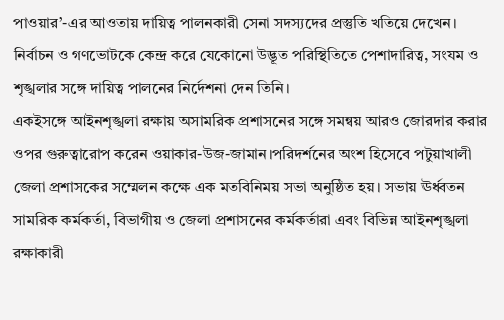পাওয়ার’-এর আওতায় দায়িত্ব পালনকারী সেনা সদস্যদের প্রস্তুতি খতিয়ে দেখেন। নির্বাচন ও গণভোটকে কেন্দ্র করে যেকোনো উদ্ভূত পরিস্থিতিতে পেশাদারিত্ব, সংযম ও শৃঙ্খলার সঙ্গে দায়িত্ব পালনের নির্দেশনা দেন তিনি।
একইসঙ্গে আইনশৃঙ্খলা রক্ষায় অসামরিক প্রশাসনের সঙ্গে সমন্বয় আরও জোরদার করার ওপর গুরুত্বারোপ করেন ওয়াকার-উজ-জামান।পরিদর্শনের অংশ হিসেবে পটুয়াখালী জেলা প্রশাসকের সম্মেলন কক্ষে এক মতবিনিময় সভা অনুষ্ঠিত হয়। সভায় ঊর্ধ্বতন সামরিক কর্মকর্তা, বিভাগীয় ও জেলা প্রশাসনের কর্মকর্তারা এবং বিভিন্ন আইনশৃঙ্খলা রক্ষাকারী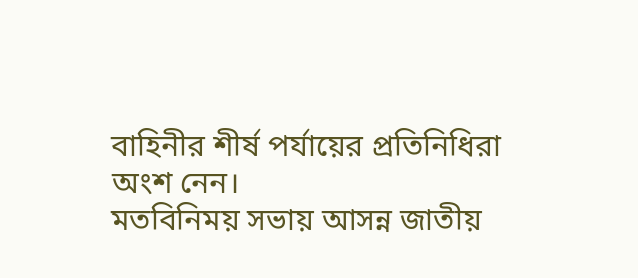বাহিনীর শীর্ষ পর্যায়ের প্রতিনিধিরা অংশ নেন।
মতবিনিময় সভায় আসন্ন জাতীয়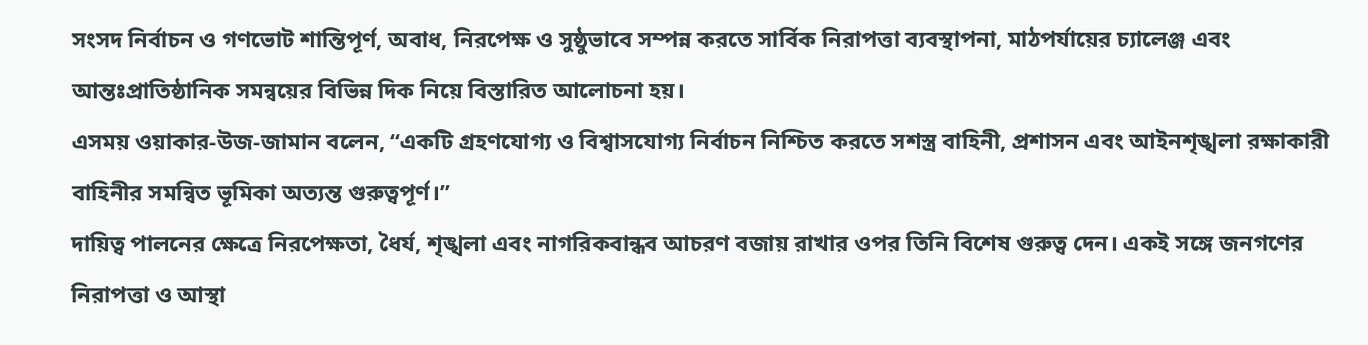সংসদ নির্বাচন ও গণভোট শান্তিপূর্ণ, অবাধ, নিরপেক্ষ ও সুষ্ঠুভাবে সম্পন্ন করতে সার্বিক নিরাপত্তা ব্যবস্থাপনা, মাঠপর্যায়ের চ্যালেঞ্জ এবং আন্তঃপ্রাতিষ্ঠানিক সমন্বয়ের বিভিন্ন দিক নিয়ে বিস্তারিত আলোচনা হয়।
এসময় ওয়াকার-উজ-জামান বলেন, ‘‘একটি গ্রহণযোগ্য ও বিশ্বাসযোগ্য নির্বাচন নিশ্চিত করতে সশস্ত্র বাহিনী, প্রশাসন এবং আইনশৃঙ্খলা রক্ষাকারী বাহিনীর সমন্বিত ভূমিকা অত্যন্ত গুরুত্বপূর্ণ।”
দায়িত্ব পালনের ক্ষেত্রে নিরপেক্ষতা, ধৈর্য, শৃঙ্খলা এবং নাগরিকবান্ধব আচরণ বজায় রাখার ওপর তিনি বিশেষ গুরুত্ব দেন। একই সঙ্গে জনগণের নিরাপত্তা ও আস্থা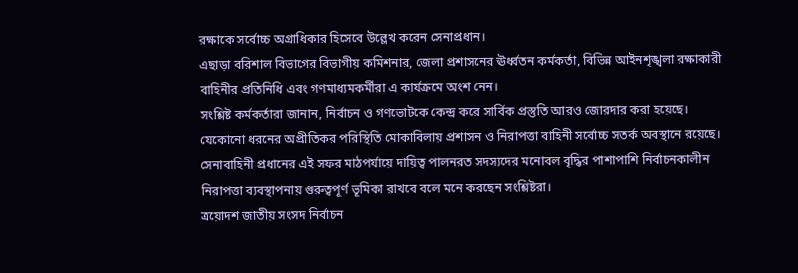রক্ষাকে সর্বোচ্চ অগ্রাধিকার হিসেবে উল্লেখ করেন সেনাপ্রধান।
এছাড়া বরিশাল বিভাগের বিভাগীয় কমিশনার, জেলা প্রশাসনের ঊর্ধ্বতন কর্মকর্তা, বিভিন্ন আইনশৃঙ্খলা রক্ষাকারী বাহিনীর প্রতিনিধি এবং গণমাধ্যমকর্মীরা এ কার্যক্রমে অংশ নেন।
সংশ্লিষ্ট কর্মকর্তারা জানান, নির্বাচন ও গণভোটকে কেন্দ্র করে সার্বিক প্রস্তুতি আরও জোরদার করা হয়েছে। যেকোনো ধরনের অপ্রীতিকর পরিস্থিতি মোকাবিলায় প্রশাসন ও নিরাপত্তা বাহিনী সর্বোচ্চ সতর্ক অবস্থানে রয়েছে।
সেনাবাহিনী প্রধানের এই সফর মাঠপর্যায়ে দায়িত্ব পালনরত সদস্যদের মনোবল বৃদ্ধির পাশাপাশি নির্বাচনকালীন নিরাপত্তা ব্যবস্থাপনায় গুরুত্বপূর্ণ ভূমিকা রাখবে বলে মনে করছেন সংশ্লিষ্টরা।
ত্রয়োদশ জাতীয় সংসদ নির্বাচন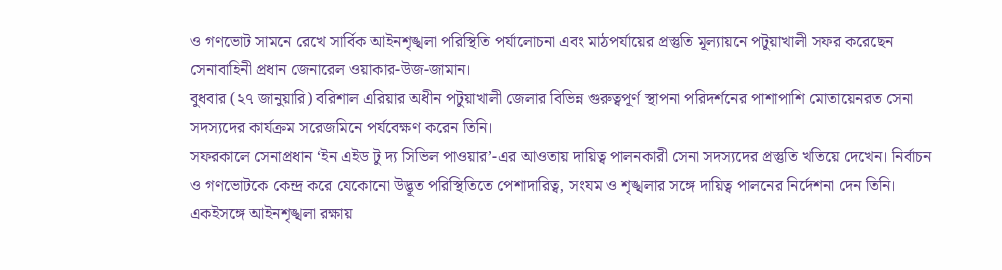ও গণভোট সামনে রেখে সার্বিক আইনশৃঙ্খলা পরিস্থিতি পর্যালোচনা এবং মাঠপর্যায়ের প্রস্তুতি মূল্যায়নে পটুয়াখালী সফর করেছেন সেনাবাহিনী প্রধান জেনারেল ওয়াকার-উজ-জামান।
বুধবার (২৭ জানুয়ারি) বরিশাল এরিয়ার অধীন পটুয়াখালী জেলার বিভিন্ন গুরুত্বপূর্ণ স্থাপনা পরিদর্শনের পাশাপাশি মোতায়েনরত সেনা সদস্যদের কার্যক্রম সরেজমিনে পর্যবেক্ষণ করেন তিনি।
সফরকালে সেনাপ্রধান ‘ইন এইড টু দ্য সিভিল পাওয়ার’-এর আওতায় দায়িত্ব পালনকারী সেনা সদস্যদের প্রস্তুতি খতিয়ে দেখেন। নির্বাচন ও গণভোটকে কেন্দ্র করে যেকোনো উদ্ভূত পরিস্থিতিতে পেশাদারিত্ব, সংযম ও শৃঙ্খলার সঙ্গে দায়িত্ব পালনের নির্দেশনা দেন তিনি।
একইসঙ্গে আইনশৃঙ্খলা রক্ষায়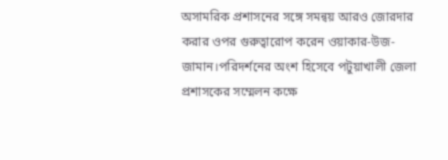অসামরিক প্রশাসনের সঙ্গে সমন্বয় আরও জোরদার করার ওপর গুরুত্বারোপ করেন ওয়াকার-উজ-জামান।পরিদর্শনের অংশ হিসেবে পটুয়াখালী জেলা প্রশাসকের সম্মেলন কক্ষে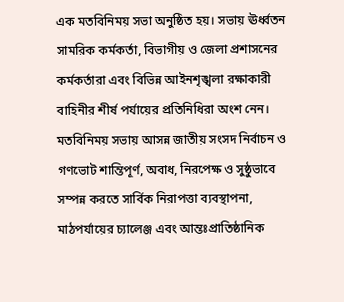এক মতবিনিময় সভা অনুষ্ঠিত হয়। সভায় ঊর্ধ্বতন সামরিক কর্মকর্তা, বিভাগীয় ও জেলা প্রশাসনের কর্মকর্তারা এবং বিভিন্ন আইনশৃঙ্খলা রক্ষাকারী বাহিনীর শীর্ষ পর্যায়ের প্রতিনিধিরা অংশ নেন।
মতবিনিময় সভায় আসন্ন জাতীয় সংসদ নির্বাচন ও গণভোট শান্তিপূর্ণ, অবাধ, নিরপেক্ষ ও সুষ্ঠুভাবে সম্পন্ন করতে সার্বিক নিরাপত্তা ব্যবস্থাপনা, মাঠপর্যায়ের চ্যালেঞ্জ এবং আন্তঃপ্রাতিষ্ঠানিক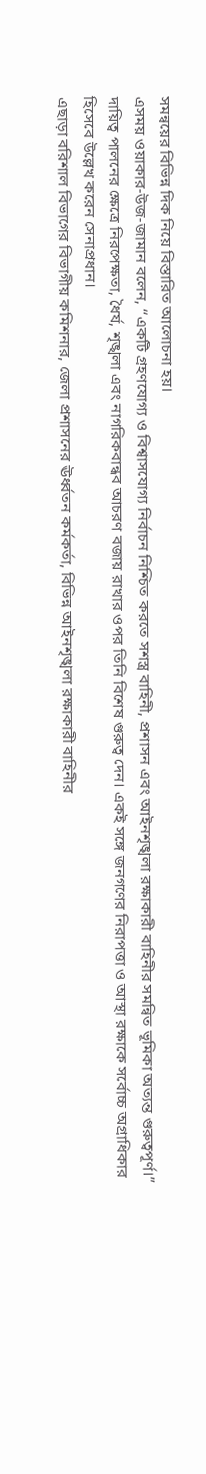সমন্বয়ের বিভিন্ন দিক নিয়ে বিস্তারিত আলোচনা হয়।
এসময় ওয়াকার-উজ-জামান বলেন, ‘‘একটি গ্রহণযোগ্য ও বিশ্বাসযোগ্য নির্বাচন নিশ্চিত করতে সশস্ত্র বাহিনী, প্রশাসন এবং আইনশৃঙ্খলা রক্ষাকারী বাহিনীর সমন্বিত ভূমিকা অত্যন্ত গুরুত্বপূর্ণ।”
দায়িত্ব পালনের ক্ষেত্রে নিরপেক্ষতা, ধৈর্য, শৃঙ্খলা এবং নাগরিকবান্ধব আচরণ বজায় রাখার ওপর তিনি বিশেষ গুরুত্ব দেন। একই সঙ্গে জনগণের নিরাপত্তা ও আস্থা রক্ষাকে সর্বোচ্চ অগ্রাধিকার হিসেবে উল্লেখ করেন সেনাপ্রধান।
এছাড়া বরিশাল বিভাগের বিভাগীয় কমিশনার, জেলা প্রশাসনের ঊর্ধ্বতন কর্মকর্তা, বিভিন্ন আইনশৃঙ্খলা রক্ষাকারী বাহিনীর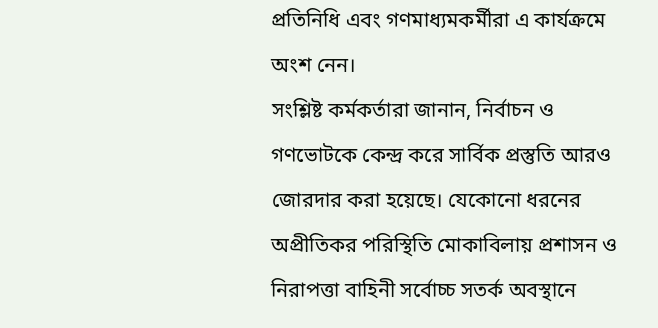প্রতিনিধি এবং গণমাধ্যমকর্মীরা এ কার্যক্রমে অংশ নেন।
সংশ্লিষ্ট কর্মকর্তারা জানান, নির্বাচন ও গণভোটকে কেন্দ্র করে সার্বিক প্রস্তুতি আরও জোরদার করা হয়েছে। যেকোনো ধরনের অপ্রীতিকর পরিস্থিতি মোকাবিলায় প্রশাসন ও নিরাপত্তা বাহিনী সর্বোচ্চ সতর্ক অবস্থানে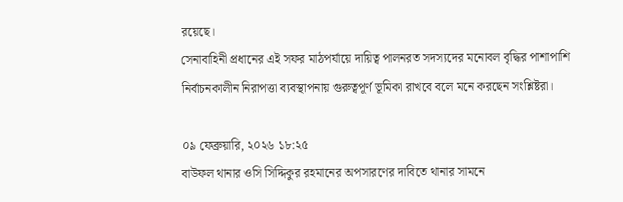রয়েছে।
সেনাবাহিনী প্রধানের এই সফর মাঠপর্যায়ে দায়িত্ব পালনরত সদস্যদের মনোবল বৃদ্ধির পাশাপাশি নির্বাচনকালীন নিরাপত্তা ব্যবস্থাপনায় গুরুত্বপূর্ণ ভূমিকা রাখবে বলে মনে করছেন সংশ্লিষ্টরা।

০৯ ফেব্রুয়ারি, ২০২৬ ১৮:২৫
বাউফল থানার ওসি সিদ্দিকুর রহমানের অপসারণের দাবিতে থানার সামনে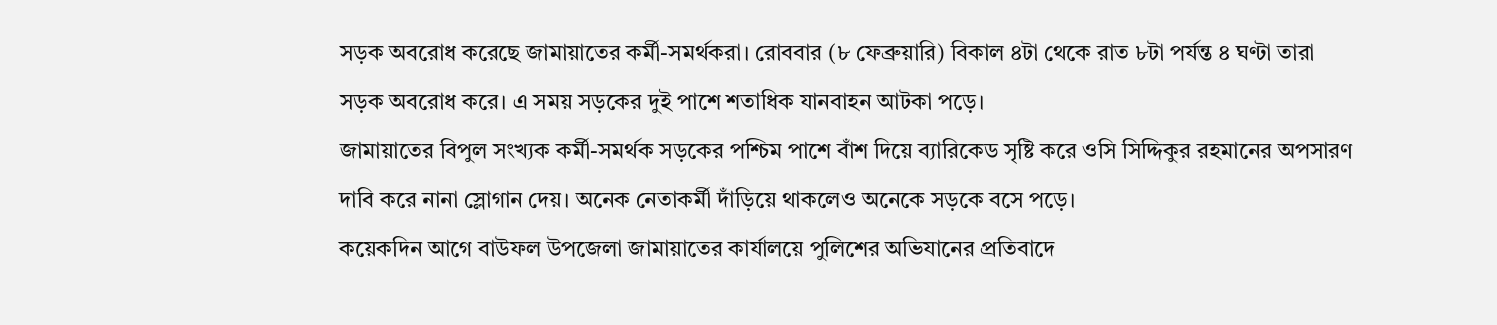সড়ক অবরোধ করেছে জামায়াতের কর্মী-সমর্থকরা। রোববার (৮ ফেব্রুয়ারি) বিকাল ৪টা থেকে রাত ৮টা পর্যন্ত ৪ ঘণ্টা তারা সড়ক অবরোধ করে। এ সময় সড়কের দুই পাশে শতাধিক যানবাহন আটকা পড়ে।
জামায়াতের বিপুল সংখ্যক কর্মী-সমর্থক সড়কের পশ্চিম পাশে বাঁশ দিয়ে ব্যারিকেড সৃষ্টি করে ওসি সিদ্দিকুর রহমানের অপসারণ দাবি করে নানা স্লোগান দেয়। অনেক নেতাকর্মী দাঁড়িয়ে থাকলেও অনেকে সড়কে বসে পড়ে।
কয়েকদিন আগে বাউফল উপজেলা জামায়াতের কার্যালয়ে পুলিশের অভিযানের প্রতিবাদে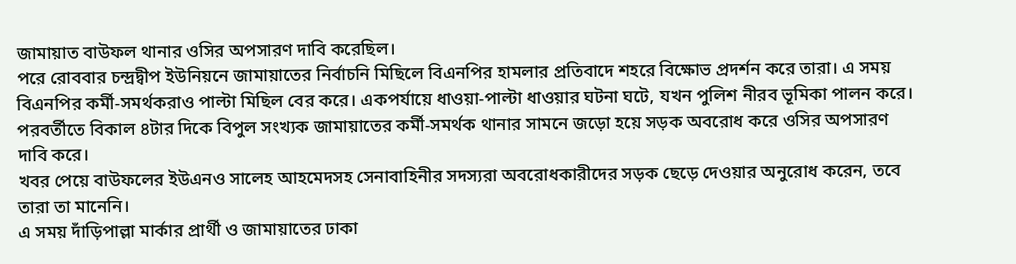জামায়াত বাউফল থানার ওসির অপসারণ দাবি করেছিল।
পরে রোববার চন্দ্রদ্বীপ ইউনিয়নে জামায়াতের নির্বাচনি মিছিলে বিএনপির হামলার প্রতিবাদে শহরে বিক্ষোভ প্রদর্শন করে তারা। এ সময় বিএনপির কর্মী-সমর্থকরাও পাল্টা মিছিল বের করে। একপর্যায়ে ধাওয়া-পাল্টা ধাওয়ার ঘটনা ঘটে, যখন পুলিশ নীরব ভূমিকা পালন করে।
পরবর্তীতে বিকাল ৪টার দিকে বিপুল সংখ্যক জামায়াতের কর্মী-সমর্থক থানার সামনে জড়ো হয়ে সড়ক অবরোধ করে ওসির অপসারণ দাবি করে।
খবর পেয়ে বাউফলের ইউএনও সালেহ আহমেদসহ সেনাবাহিনীর সদস্যরা অবরোধকারীদের সড়ক ছেড়ে দেওয়ার অনুরোধ করেন, তবে তারা তা মানেনি।
এ সময় দাঁড়িপাল্লা মার্কার প্রার্থী ও জামায়াতের ঢাকা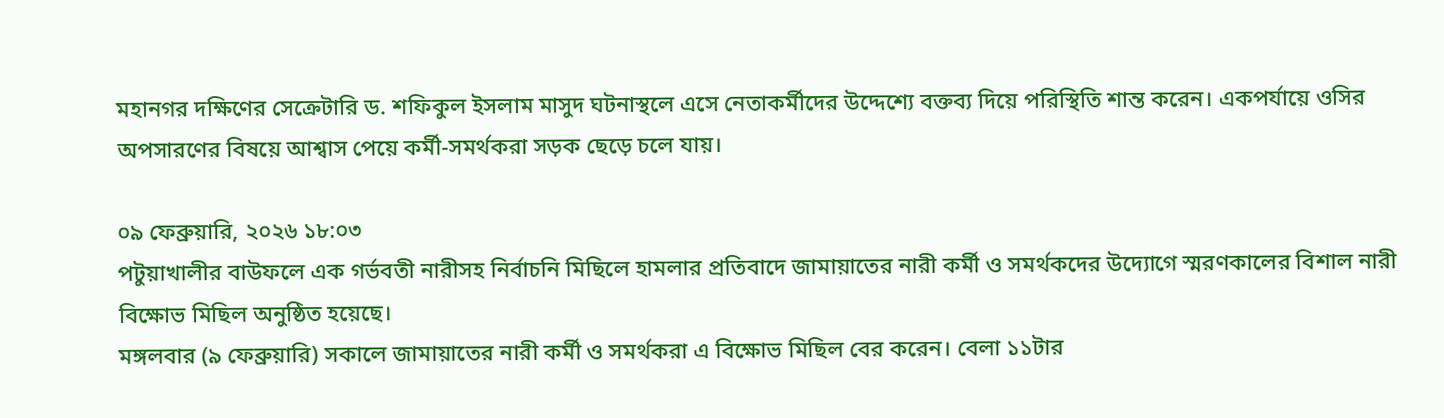মহানগর দক্ষিণের সেক্রেটারি ড. শফিকুল ইসলাম মাসুদ ঘটনাস্থলে এসে নেতাকর্মীদের উদ্দেশ্যে বক্তব্য দিয়ে পরিস্থিতি শান্ত করেন। একপর্যায়ে ওসির অপসারণের বিষয়ে আশ্বাস পেয়ে কর্মী-সমর্থকরা সড়ক ছেড়ে চলে যায়।

০৯ ফেব্রুয়ারি, ২০২৬ ১৮:০৩
পটুয়াখালীর বাউফলে এক গর্ভবতী নারীসহ নির্বাচনি মিছিলে হামলার প্রতিবাদে জামায়াতের নারী কর্মী ও সমর্থকদের উদ্যোগে স্মরণকালের বিশাল নারী বিক্ষোভ মিছিল অনুষ্ঠিত হয়েছে।
মঙ্গলবার (৯ ফেব্রুয়ারি) সকালে জামায়াতের নারী কর্মী ও সমর্থকরা এ বিক্ষোভ মিছিল বের করেন। বেলা ১১টার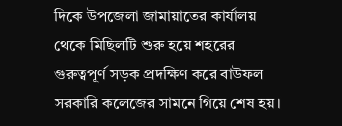দিকে উপজেলা জামায়াতের কার্যালয় থেকে মিছিলটি শুরু হয়ে শহরের গুরুত্বপূর্ণ সড়ক প্রদক্ষিণ করে বাউফল সরকারি কলেজের সামনে গিয়ে শেষ হয়।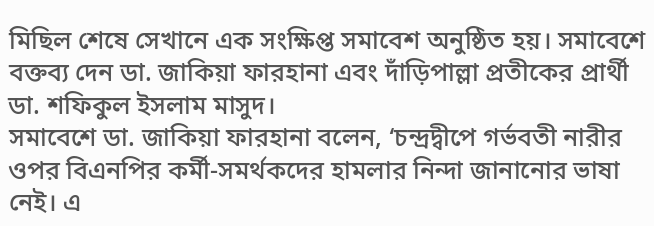মিছিল শেষে সেখানে এক সংক্ষিপ্ত সমাবেশ অনুষ্ঠিত হয়। সমাবেশে বক্তব্য দেন ডা. জাকিয়া ফারহানা এবং দাঁড়িপাল্লা প্রতীকের প্রার্থী ডা. শফিকুল ইসলাম মাসুদ।
সমাবেশে ডা. জাকিয়া ফারহানা বলেন, ‘চন্দ্রদ্বীপে গর্ভবতী নারীর ওপর বিএনপির কর্মী-সমর্থকদের হামলার নিন্দা জানানোর ভাষা নেই। এ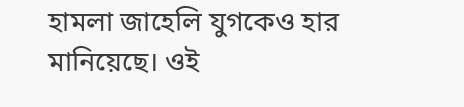হামলা জাহেলি যুগকেও হার মানিয়েছে। ওই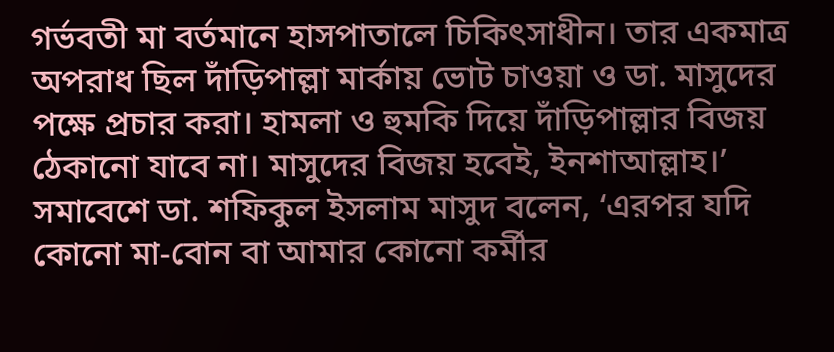গর্ভবতী মা বর্তমানে হাসপাতালে চিকিৎসাধীন। তার একমাত্র অপরাধ ছিল দাঁড়িপাল্লা মার্কায় ভোট চাওয়া ও ডা. মাসুদের পক্ষে প্রচার করা। হামলা ও হুমকি দিয়ে দাঁড়িপাল্লার বিজয় ঠেকানো যাবে না। মাসুদের বিজয় হবেই, ইনশাআল্লাহ।’
সমাবেশে ডা. শফিকুল ইসলাম মাসুদ বলেন, ‘এরপর যদি কোনো মা-বোন বা আমার কোনো কর্মীর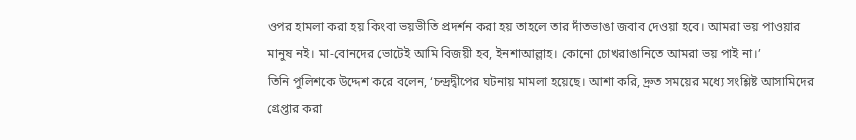ওপর হামলা করা হয় কিংবা ভয়ভীতি প্রদর্শন করা হয় তাহলে তার দাঁতভাঙা জবাব দেওয়া হবে। আমরা ভয় পাওয়ার মানুষ নই। মা-বোনদের ভোটেই আমি বিজয়ী হব, ইনশাআল্লাহ। কোনো চোখরাঙানিতে আমরা ভয় পাই না।’
তিনি পুলিশকে উদ্দেশ করে বলেন, ‘চন্দ্রদ্বীপের ঘটনায় মামলা হয়েছে। আশা করি, দ্রুত সময়ের মধ্যে সংশ্লিষ্ট আসামিদের গ্রেপ্তার করা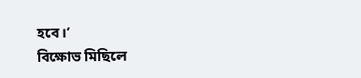হবে।’
বিক্ষোভ মিছিলে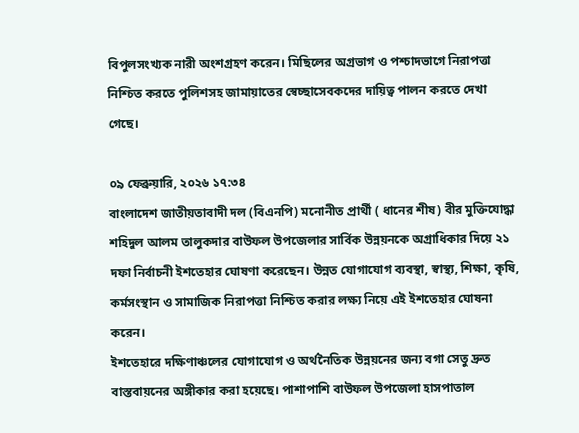বিপুলসংখ্যক নারী অংশগ্রহণ করেন। মিছিলের অগ্রভাগ ও পশ্চাদভাগে নিরাপত্তা নিশ্চিত করতে পুলিশসহ জামায়াতের স্বেচ্ছাসেবকদের দায়িত্ব পালন করতে দেখা গেছে।

০৯ ফেব্রুয়ারি, ২০২৬ ১৭:৩৪
বাংলাদেশ জাতীয়তাবাদী দল (বিএনপি) মনোনীত প্রার্থী ( ধানের শীষ) বীর মুক্তিযোদ্ধা শহিদুল আলম তালুকদার বাউফল উপজেলার সার্বিক উন্নয়নকে অগ্রাধিকার দিয়ে ২১ দফা নির্বাচনী ইশতেহার ঘোষণা করেছেন। উন্নত যোগাযোগ ব্যবস্থা, স্বাস্থ্য, শিক্ষা, কৃষি, কর্মসংস্থান ও সামাজিক নিরাপত্তা নিশ্চিত করার লক্ষ্য নিয়ে এই ইশতেহার ঘোষনা করেন।
ইশতেহারে দক্ষিণাঞ্চলের যোগাযোগ ও অর্থনৈতিক উন্নয়নের জন্য বগা সেতু দ্রুত বাস্তবায়নের অঙ্গীকার করা হয়েছে। পাশাপাশি বাউফল উপজেলা হাসপাতাল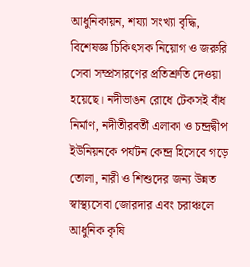আধুনিকায়ন, শয্যা সংখ্যা বৃদ্ধি, বিশেষজ্ঞ চিকিৎসক নিয়োগ ও জরুরি সেবা সম্প্রসারণের প্রতিশ্রুতি দেওয়া হয়েছে। নদীভাঙন রোধে টেকসই বাঁধ নির্মাণ, নদীতীরবর্তী এলাকা ও চন্দ্রদ্বীপ ইউনিয়নকে পর্যটন কেন্দ্র হিসেবে গড়ে তোলা, নারী ও শিশুদের জন্য উন্নত স্বাস্থ্যসেবা জোরদার এবং চরাঞ্চলে আধুনিক কৃষি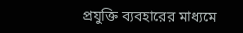প্রযুক্তি ব্যবহারের মাধ্যমে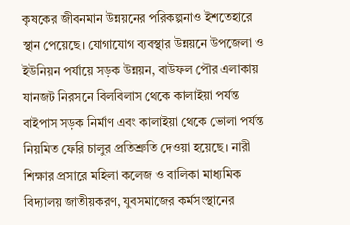কৃষকের জীবনমান উন্নয়নের পরিকল্পনাও ইশতেহারে স্থান পেয়েছে। যোগাযোগ ব্যবস্থার উন্নয়নে উপজেলা ও ইউনিয়ন পর্যায়ে সড়ক উন্নয়ন, বাউফল পৌর এলাকায় যানজট নিরসনে বিলবিলাস থেকে কালাইয়া পর্যন্ত বাইপাস সড়ক নির্মাণ এবং কালাইয়া থেকে ভোলা পর্যন্ত নিয়মিত ফেরি চালুর প্রতিশ্রুতি দেওয়া হয়েছে। নারী শিক্ষার প্রসারে মহিলা কলেজ ও বালিকা মাধ্যমিক বিদ্যালয় জাতীয়করণ, যুবসমাজের কর্মসংস্থানের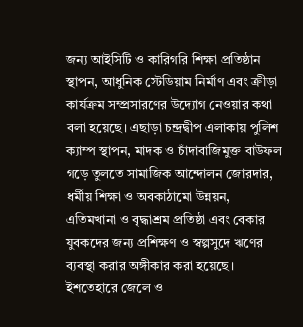জন্য আইসিটি ও কারিগরি শিক্ষা প্রতিষ্ঠান স্থাপন, আধুনিক স্টেডিয়াম নির্মাণ এবং ক্রীড়া কার্যক্রম সম্প্রসারণের উদ্যোগ নেওয়ার কথা বলা হয়েছে। এছাড়া চন্দ্রদ্বীপ এলাকায় পুলিশ ক্যাম্প স্থাপন, মাদক ও চাঁদাবাজিমুক্ত বাউফল গড়ে তুলতে সামাজিক আন্দোলন জোরদার, ধর্মীয় শিক্ষা ও অবকাঠামো উন্নয়ন, এতিমখানা ও বৃদ্ধাশ্রম প্রতিষ্ঠা এবং বেকার যুবকদের জন্য প্রশিক্ষণ ও স্বল্পসুদে ঋণের ব্যবস্থা করার অঙ্গীকার করা হয়েছে। ইশতেহারে জেলে ও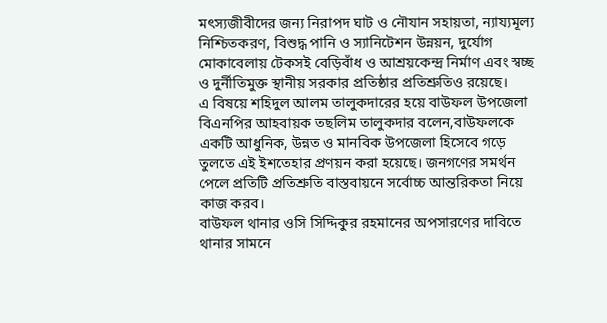মৎস্যজীবীদের জন্য নিরাপদ ঘাট ও নৌযান সহায়তা, ন্যায্যমূল্য নিশ্চিতকরণ, বিশুদ্ধ পানি ও স্যানিটেশন উন্নয়ন, দুর্যোগ মোকাবেলায় টেকসই বেড়িবাঁধ ও আশ্রয়কেন্দ্র নির্মাণ এবং স্বচ্ছ ও দুর্নীতিমুক্ত স্থানীয় সরকার প্রতিষ্ঠার প্রতিশ্রুতিও রয়েছে।
এ বিষয়ে শহিদুল আলম তালুকদারের হয়ে বাউফল উপজেলা বিএনপির আহবায়ক তছলিম তালুকদার বলেন,বাউফলকে একটি আধুনিক, উন্নত ও মানবিক উপজেলা হিসেবে গড়ে তুলতে এই ইশতেহার প্রণয়ন করা হয়েছে। জনগণের সমর্থন পেলে প্রতিটি প্রতিশ্রুতি বাস্তবায়নে সর্বোচ্চ আন্তরিকতা নিয়ে কাজ করব।
বাউফল থানার ওসি সিদ্দিকুর রহমানের অপসারণের দাবিতে থানার সামনে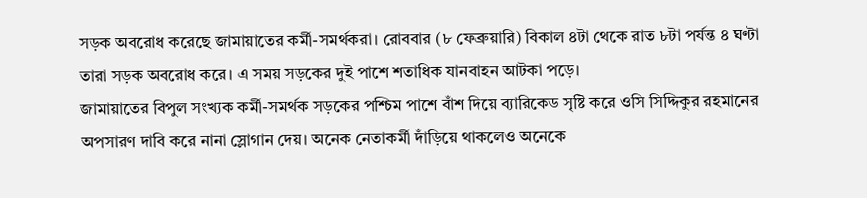সড়ক অবরোধ করেছে জামায়াতের কর্মী-সমর্থকরা। রোববার (৮ ফেব্রুয়ারি) বিকাল ৪টা থেকে রাত ৮টা পর্যন্ত ৪ ঘণ্টা তারা সড়ক অবরোধ করে। এ সময় সড়কের দুই পাশে শতাধিক যানবাহন আটকা পড়ে।
জামায়াতের বিপুল সংখ্যক কর্মী-সমর্থক সড়কের পশ্চিম পাশে বাঁশ দিয়ে ব্যারিকেড সৃষ্টি করে ওসি সিদ্দিকুর রহমানের অপসারণ দাবি করে নানা স্লোগান দেয়। অনেক নেতাকর্মী দাঁড়িয়ে থাকলেও অনেকে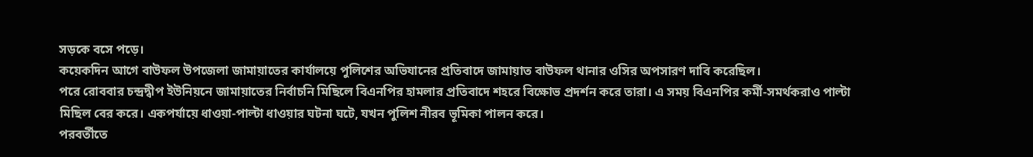সড়কে বসে পড়ে।
কয়েকদিন আগে বাউফল উপজেলা জামায়াতের কার্যালয়ে পুলিশের অভিযানের প্রতিবাদে জামায়াত বাউফল থানার ওসির অপসারণ দাবি করেছিল।
পরে রোববার চন্দ্রদ্বীপ ইউনিয়নে জামায়াতের নির্বাচনি মিছিলে বিএনপির হামলার প্রতিবাদে শহরে বিক্ষোভ প্রদর্শন করে তারা। এ সময় বিএনপির কর্মী-সমর্থকরাও পাল্টা মিছিল বের করে। একপর্যায়ে ধাওয়া-পাল্টা ধাওয়ার ঘটনা ঘটে, যখন পুলিশ নীরব ভূমিকা পালন করে।
পরবর্তীতে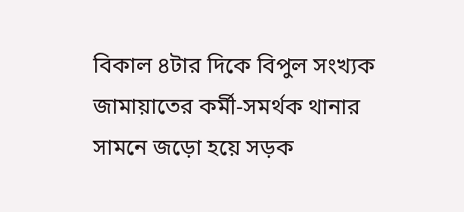বিকাল ৪টার দিকে বিপুল সংখ্যক জামায়াতের কর্মী-সমর্থক থানার সামনে জড়ো হয়ে সড়ক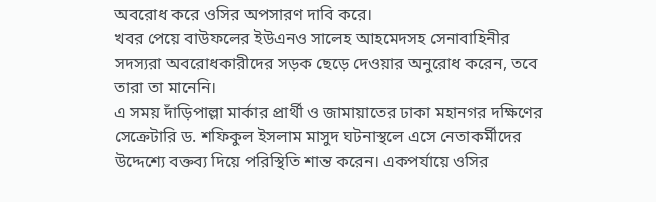অবরোধ করে ওসির অপসারণ দাবি করে।
খবর পেয়ে বাউফলের ইউএনও সালেহ আহমেদসহ সেনাবাহিনীর সদস্যরা অবরোধকারীদের সড়ক ছেড়ে দেওয়ার অনুরোধ করেন, তবে তারা তা মানেনি।
এ সময় দাঁড়িপাল্লা মার্কার প্রার্থী ও জামায়াতের ঢাকা মহানগর দক্ষিণের সেক্রেটারি ড. শফিকুল ইসলাম মাসুদ ঘটনাস্থলে এসে নেতাকর্মীদের উদ্দেশ্যে বক্তব্য দিয়ে পরিস্থিতি শান্ত করেন। একপর্যায়ে ওসির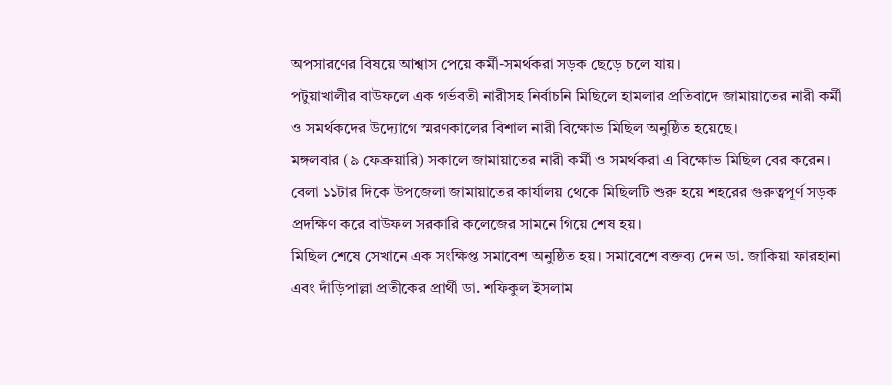অপসারণের বিষয়ে আশ্বাস পেয়ে কর্মী-সমর্থকরা সড়ক ছেড়ে চলে যায়।
পটুয়াখালীর বাউফলে এক গর্ভবতী নারীসহ নির্বাচনি মিছিলে হামলার প্রতিবাদে জামায়াতের নারী কর্মী ও সমর্থকদের উদ্যোগে স্মরণকালের বিশাল নারী বিক্ষোভ মিছিল অনুষ্ঠিত হয়েছে।
মঙ্গলবার (৯ ফেব্রুয়ারি) সকালে জামায়াতের নারী কর্মী ও সমর্থকরা এ বিক্ষোভ মিছিল বের করেন। বেলা ১১টার দিকে উপজেলা জামায়াতের কার্যালয় থেকে মিছিলটি শুরু হয়ে শহরের গুরুত্বপূর্ণ সড়ক প্রদক্ষিণ করে বাউফল সরকারি কলেজের সামনে গিয়ে শেষ হয়।
মিছিল শেষে সেখানে এক সংক্ষিপ্ত সমাবেশ অনুষ্ঠিত হয়। সমাবেশে বক্তব্য দেন ডা. জাকিয়া ফারহানা এবং দাঁড়িপাল্লা প্রতীকের প্রার্থী ডা. শফিকুল ইসলাম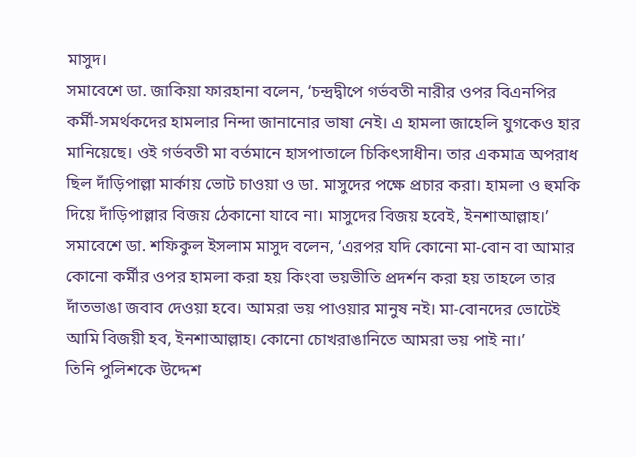মাসুদ।
সমাবেশে ডা. জাকিয়া ফারহানা বলেন, ‘চন্দ্রদ্বীপে গর্ভবতী নারীর ওপর বিএনপির কর্মী-সমর্থকদের হামলার নিন্দা জানানোর ভাষা নেই। এ হামলা জাহেলি যুগকেও হার মানিয়েছে। ওই গর্ভবতী মা বর্তমানে হাসপাতালে চিকিৎসাধীন। তার একমাত্র অপরাধ ছিল দাঁড়িপাল্লা মার্কায় ভোট চাওয়া ও ডা. মাসুদের পক্ষে প্রচার করা। হামলা ও হুমকি দিয়ে দাঁড়িপাল্লার বিজয় ঠেকানো যাবে না। মাসুদের বিজয় হবেই, ইনশাআল্লাহ।’
সমাবেশে ডা. শফিকুল ইসলাম মাসুদ বলেন, ‘এরপর যদি কোনো মা-বোন বা আমার কোনো কর্মীর ওপর হামলা করা হয় কিংবা ভয়ভীতি প্রদর্শন করা হয় তাহলে তার দাঁতভাঙা জবাব দেওয়া হবে। আমরা ভয় পাওয়ার মানুষ নই। মা-বোনদের ভোটেই আমি বিজয়ী হব, ইনশাআল্লাহ। কোনো চোখরাঙানিতে আমরা ভয় পাই না।’
তিনি পুলিশকে উদ্দেশ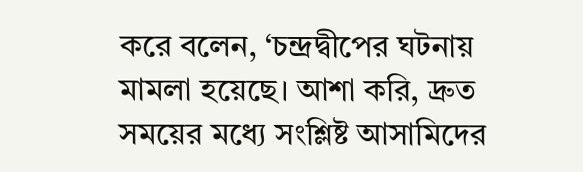করে বলেন, ‘চন্দ্রদ্বীপের ঘটনায় মামলা হয়েছে। আশা করি, দ্রুত সময়ের মধ্যে সংশ্লিষ্ট আসামিদের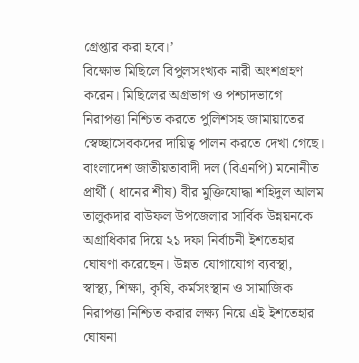গ্রেপ্তার করা হবে।’
বিক্ষোভ মিছিলে বিপুলসংখ্যক নারী অংশগ্রহণ করেন। মিছিলের অগ্রভাগ ও পশ্চাদভাগে নিরাপত্তা নিশ্চিত করতে পুলিশসহ জামায়াতের স্বেচ্ছাসেবকদের দায়িত্ব পালন করতে দেখা গেছে।
বাংলাদেশ জাতীয়তাবাদী দল (বিএনপি) মনোনীত প্রার্থী ( ধানের শীষ) বীর মুক্তিযোদ্ধা শহিদুল আলম তালুকদার বাউফল উপজেলার সার্বিক উন্নয়নকে অগ্রাধিকার দিয়ে ২১ দফা নির্বাচনী ইশতেহার ঘোষণা করেছেন। উন্নত যোগাযোগ ব্যবস্থা, স্বাস্থ্য, শিক্ষা, কৃষি, কর্মসংস্থান ও সামাজিক নিরাপত্তা নিশ্চিত করার লক্ষ্য নিয়ে এই ইশতেহার ঘোষনা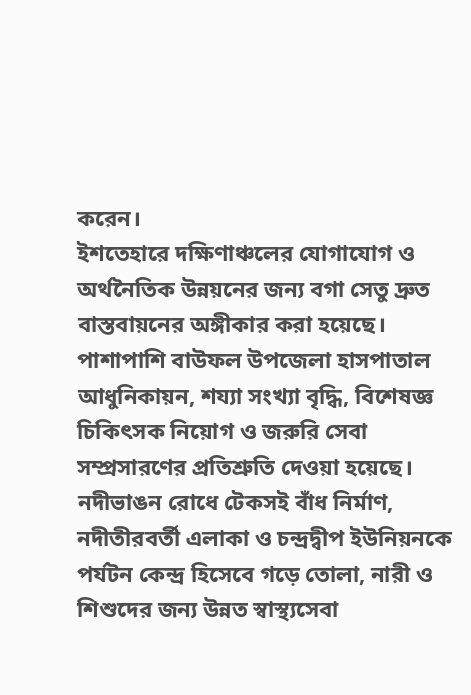করেন।
ইশতেহারে দক্ষিণাঞ্চলের যোগাযোগ ও অর্থনৈতিক উন্নয়নের জন্য বগা সেতু দ্রুত বাস্তবায়নের অঙ্গীকার করা হয়েছে। পাশাপাশি বাউফল উপজেলা হাসপাতাল আধুনিকায়ন, শয্যা সংখ্যা বৃদ্ধি, বিশেষজ্ঞ চিকিৎসক নিয়োগ ও জরুরি সেবা সম্প্রসারণের প্রতিশ্রুতি দেওয়া হয়েছে। নদীভাঙন রোধে টেকসই বাঁধ নির্মাণ, নদীতীরবর্তী এলাকা ও চন্দ্রদ্বীপ ইউনিয়নকে পর্যটন কেন্দ্র হিসেবে গড়ে তোলা, নারী ও শিশুদের জন্য উন্নত স্বাস্থ্যসেবা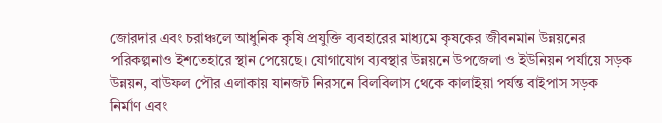জোরদার এবং চরাঞ্চলে আধুনিক কৃষি প্রযুক্তি ব্যবহারের মাধ্যমে কৃষকের জীবনমান উন্নয়নের পরিকল্পনাও ইশতেহারে স্থান পেয়েছে। যোগাযোগ ব্যবস্থার উন্নয়নে উপজেলা ও ইউনিয়ন পর্যায়ে সড়ক উন্নয়ন, বাউফল পৌর এলাকায় যানজট নিরসনে বিলবিলাস থেকে কালাইয়া পর্যন্ত বাইপাস সড়ক নির্মাণ এবং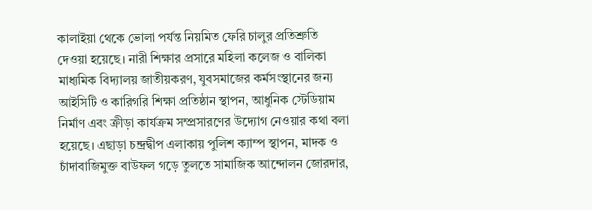কালাইয়া থেকে ভোলা পর্যন্ত নিয়মিত ফেরি চালুর প্রতিশ্রুতি দেওয়া হয়েছে। নারী শিক্ষার প্রসারে মহিলা কলেজ ও বালিকা মাধ্যমিক বিদ্যালয় জাতীয়করণ, যুবসমাজের কর্মসংস্থানের জন্য আইসিটি ও কারিগরি শিক্ষা প্রতিষ্ঠান স্থাপন, আধুনিক স্টেডিয়াম নির্মাণ এবং ক্রীড়া কার্যক্রম সম্প্রসারণের উদ্যোগ নেওয়ার কথা বলা হয়েছে। এছাড়া চন্দ্রদ্বীপ এলাকায় পুলিশ ক্যাম্প স্থাপন, মাদক ও চাঁদাবাজিমুক্ত বাউফল গড়ে তুলতে সামাজিক আন্দোলন জোরদার,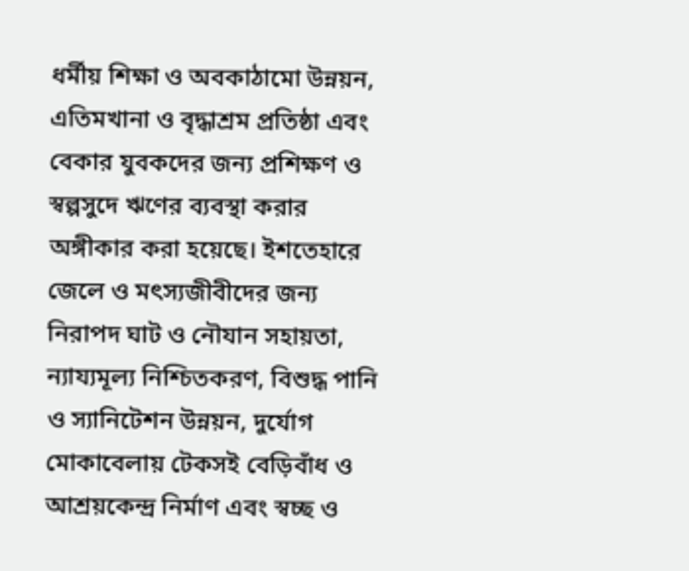ধর্মীয় শিক্ষা ও অবকাঠামো উন্নয়ন, এতিমখানা ও বৃদ্ধাশ্রম প্রতিষ্ঠা এবং বেকার যুবকদের জন্য প্রশিক্ষণ ও স্বল্পসুদে ঋণের ব্যবস্থা করার অঙ্গীকার করা হয়েছে। ইশতেহারে জেলে ও মৎস্যজীবীদের জন্য নিরাপদ ঘাট ও নৌযান সহায়তা, ন্যায্যমূল্য নিশ্চিতকরণ, বিশুদ্ধ পানি ও স্যানিটেশন উন্নয়ন, দুর্যোগ মোকাবেলায় টেকসই বেড়িবাঁধ ও আশ্রয়কেন্দ্র নির্মাণ এবং স্বচ্ছ ও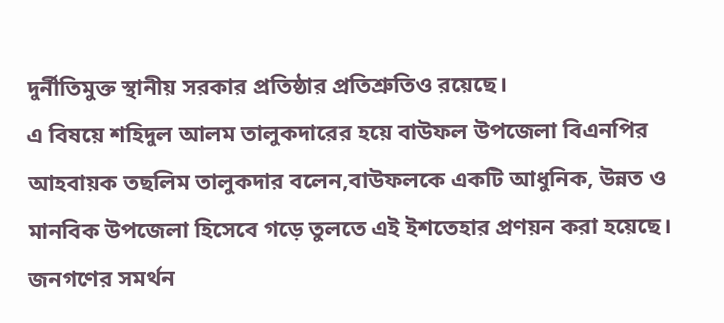দুর্নীতিমুক্ত স্থানীয় সরকার প্রতিষ্ঠার প্রতিশ্রুতিও রয়েছে।
এ বিষয়ে শহিদুল আলম তালুকদারের হয়ে বাউফল উপজেলা বিএনপির আহবায়ক তছলিম তালুকদার বলেন,বাউফলকে একটি আধুনিক, উন্নত ও মানবিক উপজেলা হিসেবে গড়ে তুলতে এই ইশতেহার প্রণয়ন করা হয়েছে। জনগণের সমর্থন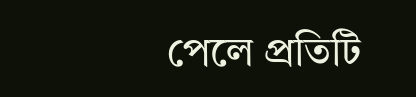পেলে প্রতিটি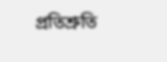প্রতিশ্রুতি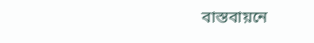বাস্তবায়নে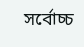সর্বোচ্চ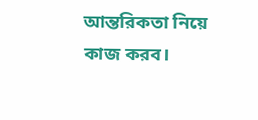আন্তরিকতা নিয়ে কাজ করব।